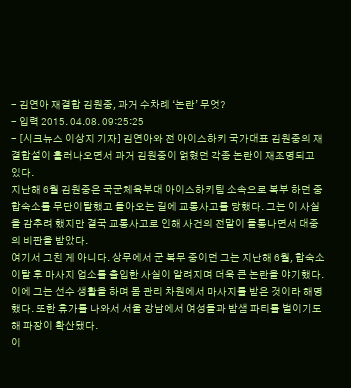- 김연아 재결합 김원중, 과거 수차례 ‘논란’ 무엇?
- 입력 2015. 04.08. 09:25:25
- [시크뉴스 이상지 기자] 김연아와 전 아이스하키 국가대표 김원중의 재결합설이 흘러나오면서 과거 김원중이 얽혔던 각종 논란이 재조명되고 있다.
지난해 6월 김원중은 국군체육부대 아이스하키팀 소속으로 복부 하던 중 합숙소를 무단이탈했고 돌아오는 길에 교통사고를 당했다. 그는 이 사실을 감추려 했지만 결국 교통사고로 인해 사건의 전말이 들통나면서 대중의 비판을 받았다.
여기서 그친 게 아니다. 상무에서 군 복무 중이던 그는 지난해 6월, 합숙소 이탈 후 마사지 업소를 출입한 사실이 알려지며 더욱 큰 논란을 야기했다. 이에 그는 선수 생활을 하며 몸 관리 차원에서 마사지를 받은 것이라 해명했다. 또한 휴가를 나와서 서울 강남에서 여성들과 밤샘 파티를 벌이기도 해 파장이 확산됐다.
이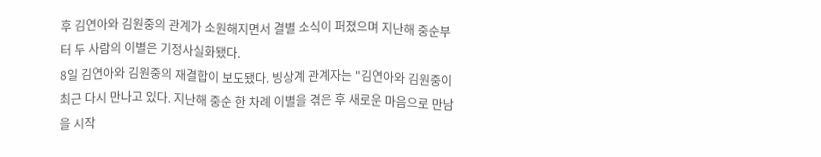후 김연아와 김원중의 관계가 소원해지면서 결별 소식이 퍼졌으며 지난해 중순부터 두 사람의 이별은 기정사실화됐다.
8일 김연아와 김원중의 재결합이 보도됐다. 빙상계 관계자는 "김연아와 김원중이 최근 다시 만나고 있다. 지난해 중순 한 차례 이별을 겪은 후 새로운 마음으로 만남을 시작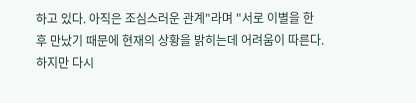하고 있다. 아직은 조심스러운 관계"라며 "서로 이별을 한 후 만났기 때문에 현재의 상황을 밝히는데 어려움이 따른다. 하지만 다시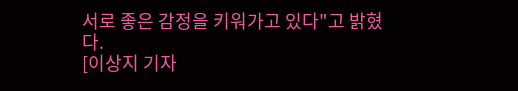서로 좋은 감정을 키워가고 있다"고 밝혔다.
[이상지 기자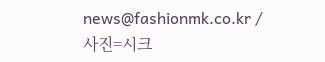news@fashionmk.co.kr / 사진=시크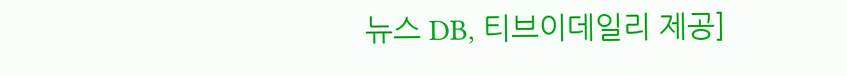뉴스 DB, 티브이데일리 제공]